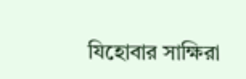যিহোবার সাক্ষিরা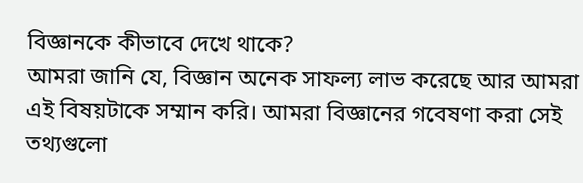বিজ্ঞানকে কীভাবে দেখে থাকে?
আমরা জানি যে, বিজ্ঞান অনেক সাফল্য লাভ করেছে আর আমরা এই বিষয়টাকে সম্মান করি। আমরা বিজ্ঞানের গবেষণা করা সেই তথ্যগুলো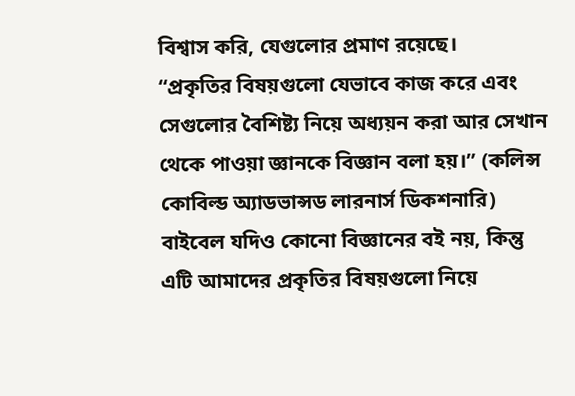বিশ্বাস করি, যেগুলোর প্রমাণ রয়েছে।
“প্রকৃতির বিষয়গুলো যেভাবে কাজ করে এবং সেগুলোর বৈশিষ্ট্য নিয়ে অধ্যয়ন করা আর সেখান থেকে পাওয়া জ্ঞানকে বিজ্ঞান বলা হয়।” (কলিন্স কোবিল্ড অ্যাডভান্সড লারনার্স ডিকশনারি) বাইবেল যদিও কোনো বিজ্ঞানের বই নয়, কিন্তু এটি আমাদের প্রকৃতির বিষয়গুলো নিয়ে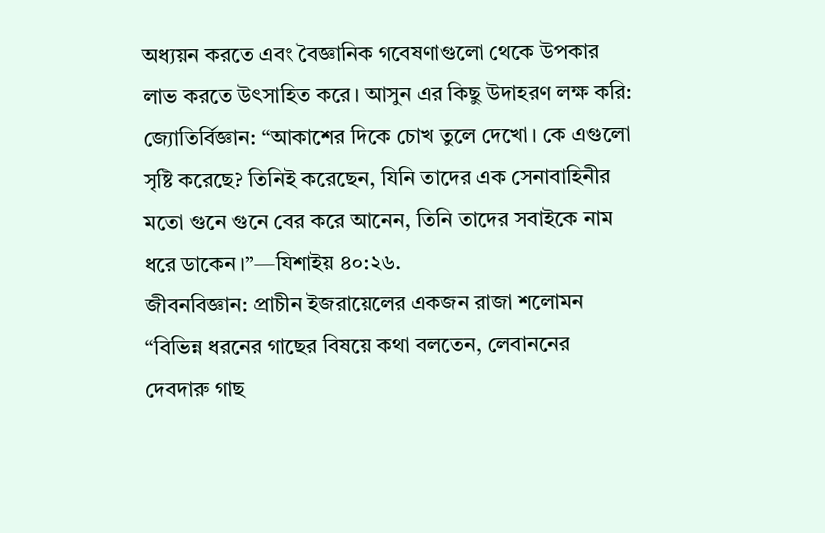অধ্যয়ন করতে এবং বৈজ্ঞানিক গবেষণাগুলো থেকে উপকার লাভ করতে উৎসাহিত করে। আসুন এর কিছু উদাহরণ লক্ষ করি:
জ্যোতির্বিজ্ঞান: “আকাশের দিকে চোখ তুলে দেখো। কে এগুলো সৃষ্টি করেছে? তিনিই করেছেন, যিনি তাদের এক সেনাবাহিনীর মতো গুনে গুনে বের করে আনেন, তিনি তাদের সবাইকে নাম ধরে ডাকেন।”—যিশাইয় ৪০:২৬.
জীবনবিজ্ঞান: প্রাচীন ইজরায়েলের একজন রাজা শলোমন “বিভিন্ন ধরনের গাছের বিষয়ে কথা বলতেন, লেবাননের দেবদারু গাছ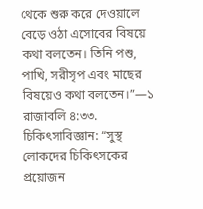থেকে শুরু করে দেওয়ালে বেড়ে ওঠা এসোবের বিষয়ে কথা বলতেন। তিনি পশু, পাখি, সরীসৃপ এবং মাছের বিষয়েও কথা বলতেন।”—১ রাজাবলি ৪:৩৩.
চিকিৎসাবিজ্ঞান: “সুস্থ লোকদের চিকিৎসকের প্রয়োজন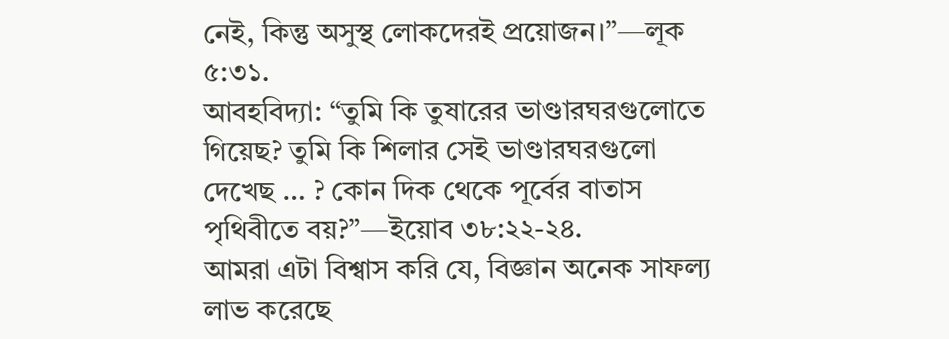নেই, কিন্তু অসুস্থ লোকদেরই প্রয়োজন।”—লূক ৫:৩১.
আবহবিদ্যা: “তুমি কি তুষারের ভাণ্ডারঘরগুলোতে গিয়েছ? তুমি কি শিলার সেই ভাণ্ডারঘরগুলো দেখেছ … ? কোন দিক থেকে পূর্বের বাতাস পৃথিবীতে বয়?”—ইয়োব ৩৮:২২-২৪.
আমরা এটা বিশ্বাস করি যে, বিজ্ঞান অনেক সাফল্য লাভ করেছে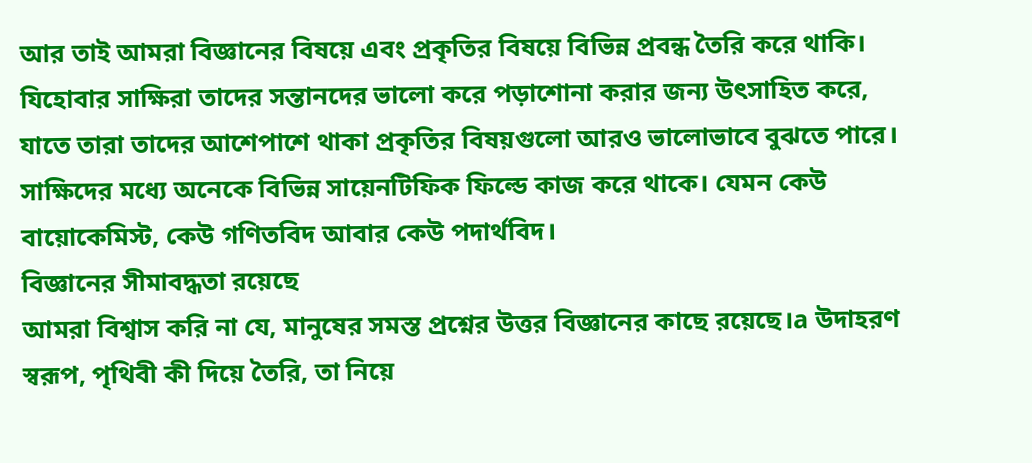আর তাই আমরা বিজ্ঞানের বিষয়ে এবং প্রকৃতির বিষয়ে বিভিন্ন প্রবন্ধ তৈরি করে থাকি। যিহোবার সাক্ষিরা তাদের সন্তানদের ভালো করে পড়াশোনা করার জন্য উৎসাহিত করে, যাতে তারা তাদের আশেপাশে থাকা প্রকৃতির বিষয়গুলো আরও ভালোভাবে বুঝতে পারে। সাক্ষিদের মধ্যে অনেকে বিভিন্ন সায়েনটিফিক ফিল্ডে কাজ করে থাকে। যেমন কেউ বায়োকেমিস্ট, কেউ গণিতবিদ আবার কেউ পদার্থবিদ।
বিজ্ঞানের সীমাবদ্ধতা রয়েছে
আমরা বিশ্বাস করি না যে, মানুষের সমস্ত প্রশ্নের উত্তর বিজ্ঞানের কাছে রয়েছে।a উদাহরণ স্বরূপ, পৃথিবী কী দিয়ে তৈরি, তা নিয়ে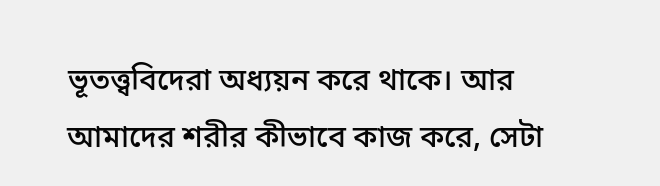ভূতত্ত্ববিদেরা অধ্যয়ন করে থাকে। আর আমাদের শরীর কীভাবে কাজ করে, সেটা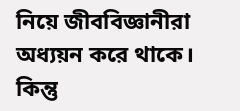নিয়ে জীববিজ্ঞানীরা অধ্যয়ন করে থাকে। কিন্তু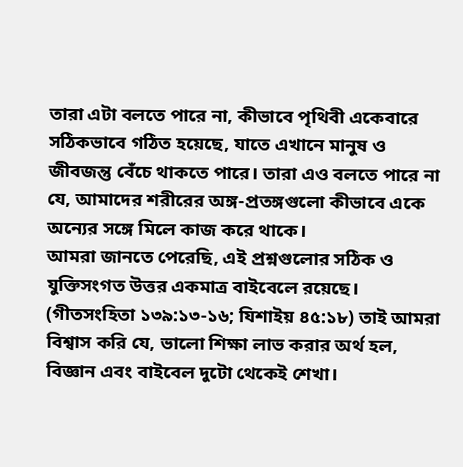তারা এটা বলতে পারে না, কীভাবে পৃথিবী একেবারে সঠিকভাবে গঠিত হয়েছে, যাতে এখানে মানুষ ও জীবজন্তু বেঁচে থাকতে পারে। তারা এও বলতে পারে না যে, আমাদের শরীরের অঙ্গ-প্রতঙ্গগুলো কীভাবে একে অন্যের সঙ্গে মিলে কাজ করে থাকে।
আমরা জানতে পেরেছি, এই প্রশ্নগুলোর সঠিক ও যুক্তিসংগত উত্তর একমাত্র বাইবেলে রয়েছে। (গীতসংহিতা ১৩৯:১৩-১৬; যিশাইয় ৪৫:১৮) তাই আমরা বিশ্বাস করি যে, ভালো শিক্ষা লাভ করার অর্থ হল, বিজ্ঞান এবং বাইবেল দুটো থেকেই শেখা।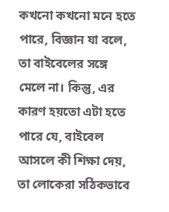কখনো কখনো মনে হতে পারে, বিজ্ঞান যা বলে, তা বাইবেলের সঙ্গে মেলে না। কিন্তু, এর কারণ হয়তো এটা হতে পারে যে, বাইবেল আসলে কী শিক্ষা দেয়, তা লোকেরা সঠিকভাবে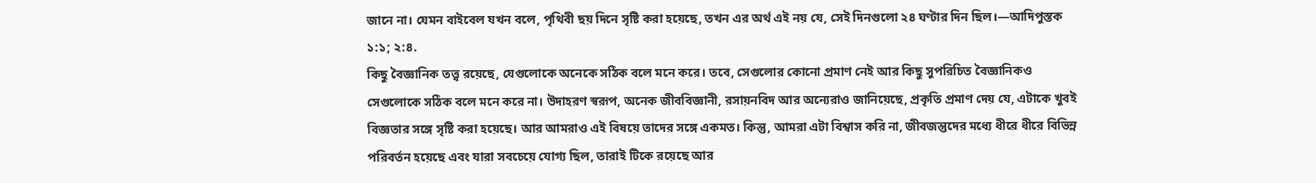জানে না। যেমন বাইবেল যখন বলে, পৃথিবী ছয় দিনে সৃষ্টি করা হয়েছে, তখন এর অর্থ এই নয় যে, সেই দিনগুলো ২৪ ঘণ্টার দিন ছিল।—আদিপুস্তক ১:১; ২:৪.
কিছু বৈজ্ঞানিক তত্ত্ব রয়েছে, যেগুলোকে অনেকে সঠিক বলে মনে করে। তবে, সেগুলোর কোনো প্রমাণ নেই আর কিছু সুপরিচিত বৈজ্ঞানিকও সেগুলোকে সঠিক বলে মনে করে না। উদাহরণ স্বরূপ, অনেক জীববিজ্ঞানী, রসায়নবিদ আর অন্যেরাও জানিয়েছে, প্রকৃতি প্রমাণ দেয় যে, এটাকে খুবই বিজ্ঞতার সঙ্গে সৃষ্টি করা হয়েছে। আর আমরাও এই বিষয়ে তাদের সঙ্গে একমত। কিন্তু, আমরা এটা বিশ্বাস করি না, জীবজন্তুদের মধ্যে ধীরে ধীরে বিভিন্ন পরিবর্তন হয়েছে এবং যারা সবচেয়ে যোগ্য ছিল, তারাই টিকে রয়েছে আর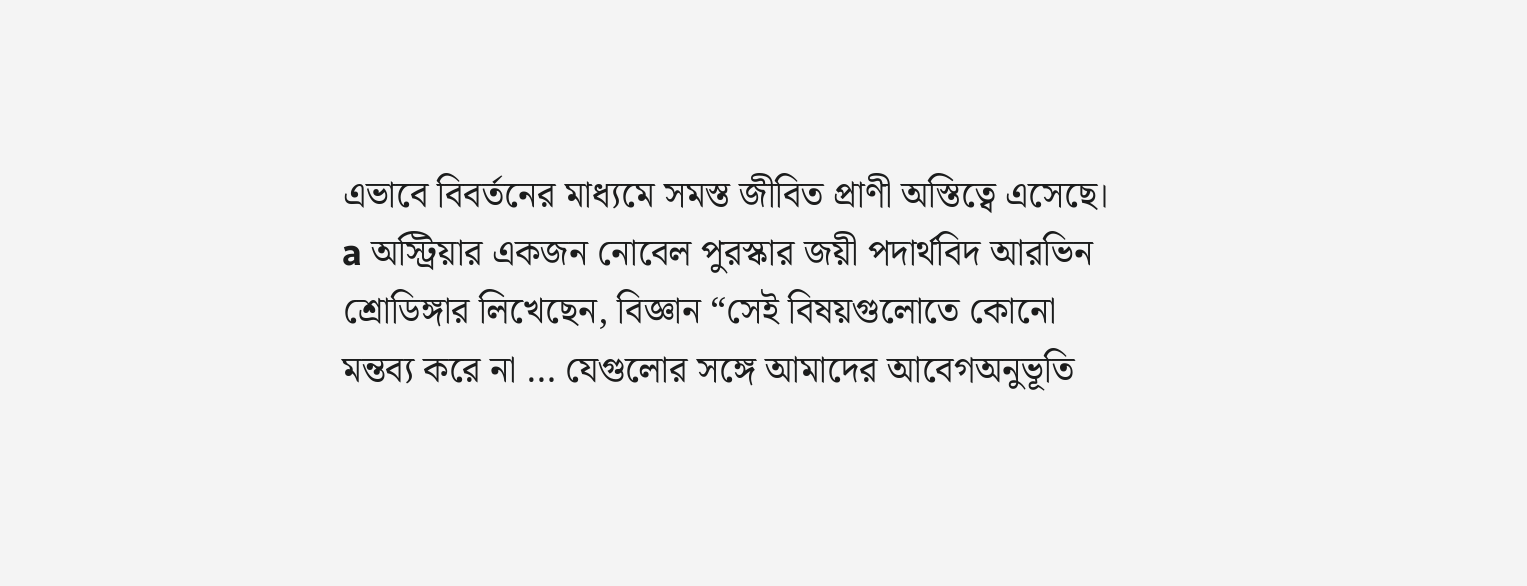এভাবে বিবর্তনের মাধ্যমে সমস্ত জীবিত প্রাণী অস্তিত্বে এসেছে।
a অস্ট্রিয়ার একজন নোবেল পুরস্কার জয়ী পদার্থবিদ আরভিন শ্রোডিঙ্গার লিখেছেন, বিজ্ঞান “সেই বিষয়গুলোতে কোনো মন্তব্য করে না … যেগুলোর সঙ্গে আমাদের আবেগঅনুভূতি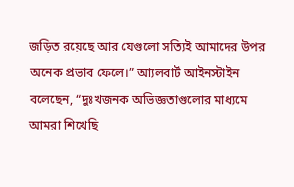জড়িত রয়েছে আর যেগুলো সত্যিই আমাদের উপর অনেক প্রভাব ফেলে।” আ্যলবার্ট আইনস্টাইন বলেছেন, “দুঃখজনক অভিজ্ঞতাগুলোর মাধ্যমে আমরা শিখেছি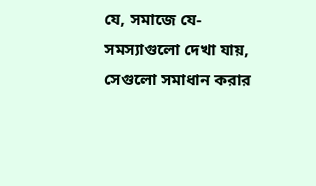যে, সমাজে যে-সমস্যাগুলো দেখা যায়, সেগুলো সমাধান করার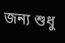জন্য শুধু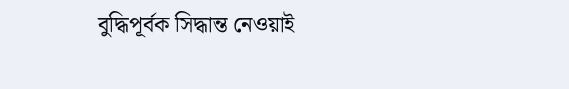বুদ্ধিপূর্বক সিদ্ধান্ত নেওয়াই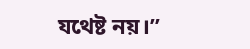যথেষ্ট নয়।”